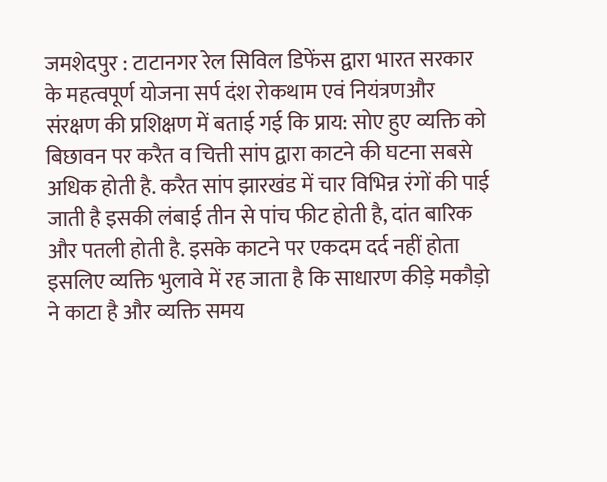जमशेदपुर : टाटानगर रेल सिविल डिफेंस द्वारा भारत सरकार के महत्वपूर्ण योजना सर्प दंश रोकथाम एवं नियंत्रणऔर संरक्षण की प्रशिक्षण में बताई गई कि प्राय: सोए हुए व्यक्ति को बिछावन पर करैत व चित्ती सांप द्वारा काटने की घटना सबसे अधिक होती है. करैत सांप झारखंड में चार विभिन्न रंगों की पाई जाती है इसकी लंबाई तीन से पांच फीट होती है, दांत बारिक और पतली होती है. इसके काटने पर एकदम दर्द नहीं होता इसलिए व्यक्ति भुलावे में रह जाता है कि साधारण कीड़े मकौड़ो ने काटा है और व्यक्ति समय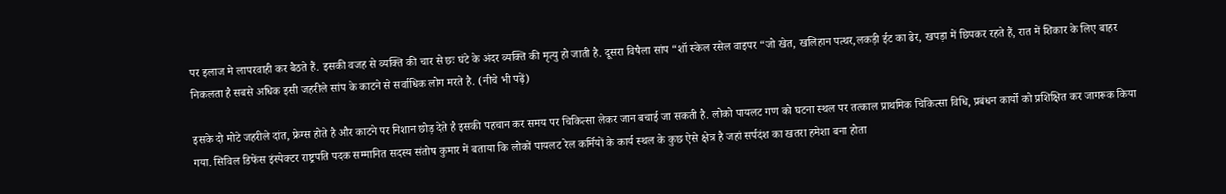पर इलाज मे लापरवाही कर बैठते हैं. इसकी वजह से व्यक्ति की चार से छः घंटे के अंदर व्यक्ति की मृत्यु हो जाती है. दूसरा विषैला सांप “शॉ स्केल रसेल वाइपर “जो खेत, खलिहान पत्थर,लकड़ी ईट का ढेर, खपड़ा में छिपकर रहते हैं, रात में शिकार के लिए बाहर निकलता है सबसे अधिक इसी जहरीले सांप के काटने से सर्वाधिक लोग मरते है. (नीचे भी पढ़ें)

इसके दो मोटे जहरीले दांत, फ्रेग्स होते है और काटने पर निशान छोड़ देते है इसकी पहचान कर समय पर चिकित्सा लेकर जान बचाई जा सकती है. लोको पायलट गण को घटना स्थल पर तत्काल प्राथमिक चिकित्सा विधि, प्रबंधन कार्यो को प्रशिक्षित कर जागरूक किया गया. सिविल डिफेंस इंस्पेक्टर राष्ट्रपति पदक सम्मानित सदस्य संतोष कुमार में बताया कि लोकों पायलट रेल कर्मियों के कार्य स्थल के कुछ ऐसे क्षेत्र है जहां सर्पदंश का खतरा हमेशा बना होता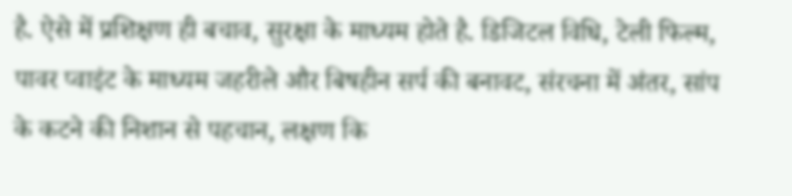है. ऐसे में प्रशिक्षण ही बचाव, सुरक्षा के माध्यम होते है. डिजिटल विधि, टेली फिल्म, पावर प्वाइंट के माध्यम जहरीले और बिषहीन सर्प की बनावट, संरचना में अंतर, सांप के कटने की निशान से पहचान, लक्षण कि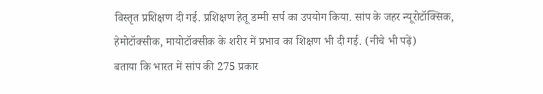विस्तृत प्रशिक्षण दी गई. प्रशिक्षण हेतू डम्मी सर्प का उपयोग किया. सांप के जहर न्यूरोटॉक्सिक, हेमोटॉक्सीक, मायोटॉक्सीक के शरीर में प्रभाव का शिक्षण भी दी गई. (नीचे भी पढ़ें)
बताया कि भारत में सांप की 275 प्रकार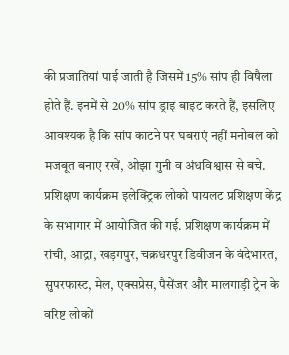की प्रजातियां पाई जाती है जिसमें 15% सांप ही विषैला होते हैं. इनमें से 20% सांप ड्राइ बाइट करते हैं, इसलिए आवश्यक है कि सांप काटने पर घबराएं नहीं मनोबल को मजबूत बनाए रखें, ओझा गुनी व अंधविश्वास से बचे. प्रशिक्षण कार्यक्रम इलेक्ट्रिक लोको पायलट प्रशिक्षण केंद्र के सभागार में आयोजित की गई. प्रशिक्षण कार्यक्रम में रांची, आद्रा, खड़गपुर, चक्रधरपुर डिवीजन के वंदेभारत, सुपरफास्ट, मेल, एक्सप्रेस, पैसेंजर और मालगाड़ी ट्रेन के वरिष्ट लोकों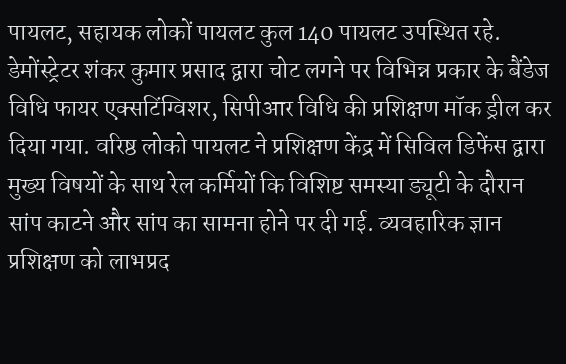पायलट, सहायक लोकों पायलट कुल 140 पायलट उपस्थित रहे. डेमोंस्ट्रेटर शंकर कुमार प्रसाद द्वारा चोट लगने पर विभिन्न प्रकार के बैंडेज विधि फायर एक्सटिंग्विशर, सिपीआर विधि की प्रशिक्षण मॉक ड्रील कर दिया गया. वरिष्ठ लोको पायलट ने प्रशिक्षण केंद्र में सिविल डिफेंस द्वारा मुख्य विषयों के साथ रेल कर्मियों कि विशिष्ट समस्या ड्यूटी के दौरान सांप काटने और सांप का सामना होने पर दी गई. व्यवहारिक ज्ञान प्रशिक्षण को लाभप्रद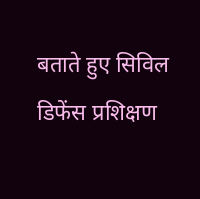बताते हुए सिविल डिफेंस प्रशिक्षण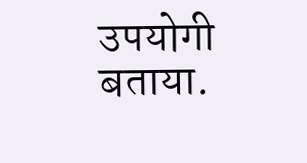उपयोगी बताया.